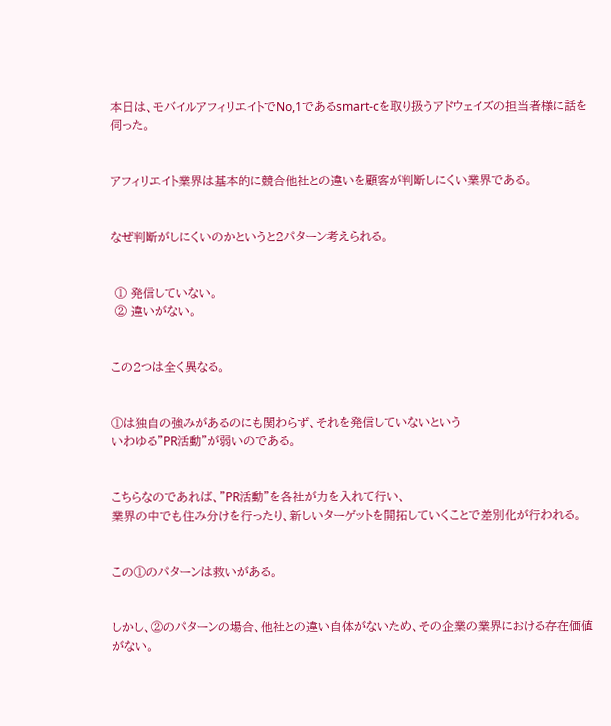本日は、モバイルアフィリエイトでNo,1であるsmart-cを取り扱うアドウェイズの担当者様に話を伺った。


アフィリエイト業界は基本的に競合他社との違いを顧客が判断しにくい業界である。


なぜ判断がしにくいのかというと2パターン考えられる。


 ① 発信していない。
 ② 違いがない。


この2つは全く異なる。


①は独自の強みがあるのにも関わらず、それを発信していないという
いわゆる”PR活動”が弱いのである。


こちらなのであれば、”PR活動”を各社が力を入れて行い、
業界の中でも住み分けを行ったり、新しいターゲットを開拓していくことで差別化が行われる。


この①のパターンは救いがある。


しかし、②のパターンの場合、他社との違い自体がないため、その企業の業界における存在価値がない。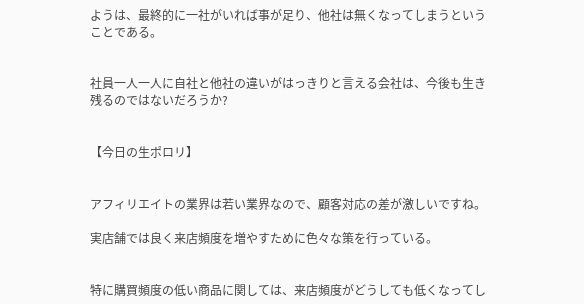ようは、最終的に一社がいれば事が足り、他社は無くなってしまうということである。


社員一人一人に自社と他社の違いがはっきりと言える会社は、今後も生き残るのではないだろうか?


【今日の生ポロリ】


アフィリエイトの業界は若い業界なので、顧客対応の差が激しいですね。

実店舗では良く来店頻度を増やすために色々な策を行っている。


特に購買頻度の低い商品に関しては、来店頻度がどうしても低くなってし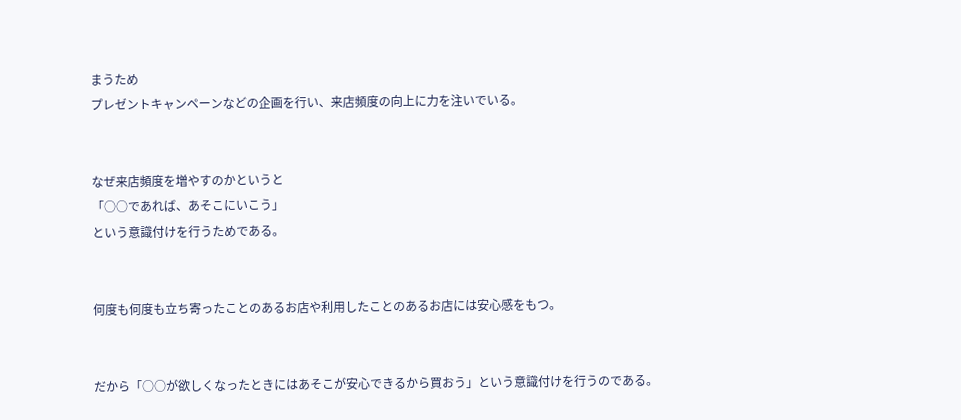まうため
プレゼントキャンペーンなどの企画を行い、来店頻度の向上に力を注いでいる。


なぜ来店頻度を増やすのかというと
「○○であれば、あそこにいこう」
という意識付けを行うためである。


何度も何度も立ち寄ったことのあるお店や利用したことのあるお店には安心感をもつ。


だから「○○が欲しくなったときにはあそこが安心できるから買おう」という意識付けを行うのである。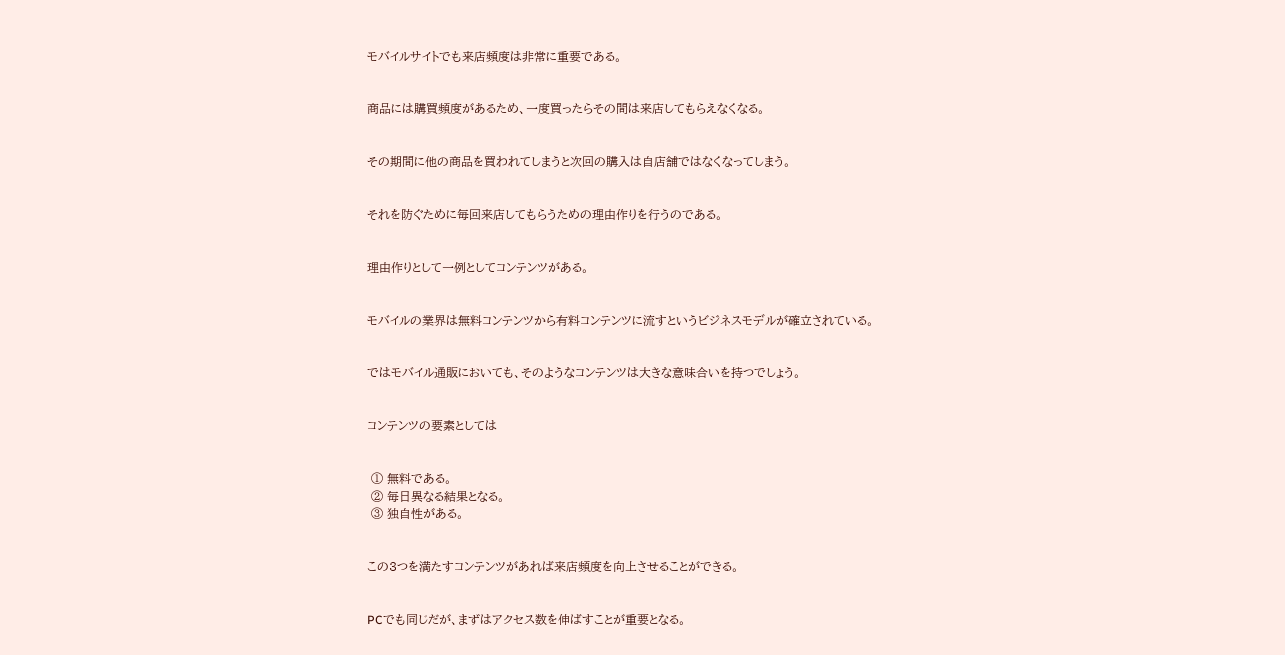モバイルサイトでも来店頻度は非常に重要である。


商品には購買頻度があるため、一度買ったらその間は来店してもらえなくなる。


その期間に他の商品を買われてしまうと次回の購入は自店舗ではなくなってしまう。


それを防ぐために毎回来店してもらうための理由作りを行うのである。


理由作りとして一例としてコンテンツがある。


モバイルの業界は無料コンテンツから有料コンテンツに流すというビジネスモデルが確立されている。


ではモバイル通販においても、そのようなコンテンツは大きな意味合いを持つでしょう。


コンテンツの要素としては


 ① 無料である。
 ② 毎日異なる結果となる。
 ③ 独自性がある。


この3つを満たすコンテンツがあれば来店頻度を向上させることができる。


PCでも同じだが、まずはアクセス数を伸ばすことが重要となる。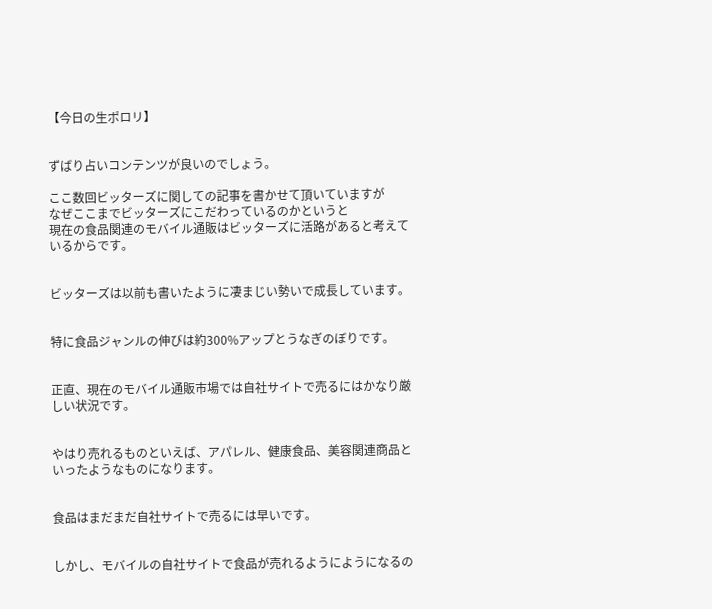【今日の生ポロリ】


ずばり占いコンテンツが良いのでしょう。

ここ数回ビッターズに関しての記事を書かせて頂いていますが
なぜここまでビッターズにこだわっているのかというと
現在の食品関連のモバイル通販はビッターズに活路があると考えているからです。


ビッターズは以前も書いたように凄まじい勢いで成長しています。


特に食品ジャンルの伸びは約300%アップとうなぎのぼりです。


正直、現在のモバイル通販市場では自社サイトで売るにはかなり厳しい状況です。


やはり売れるものといえば、アパレル、健康食品、美容関連商品といったようなものになります。


食品はまだまだ自社サイトで売るには早いです。


しかし、モバイルの自社サイトで食品が売れるようにようになるの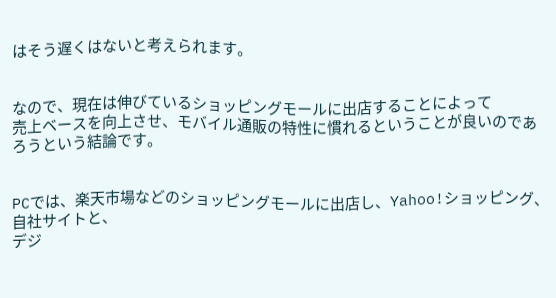はそう遅くはないと考えられます。


なので、現在は伸びているショッピングモールに出店することによって
売上ベースを向上させ、モバイル通販の特性に慣れるということが良いのであろうという結論です。


PCでは、楽天市場などのショッピングモールに出店し、Yahoo!ショッピング、自社サイトと、
デジ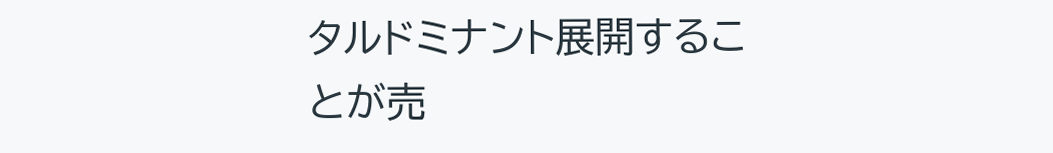タルドミナント展開することが売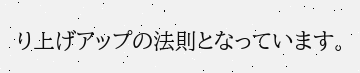り上げアップの法則となっています。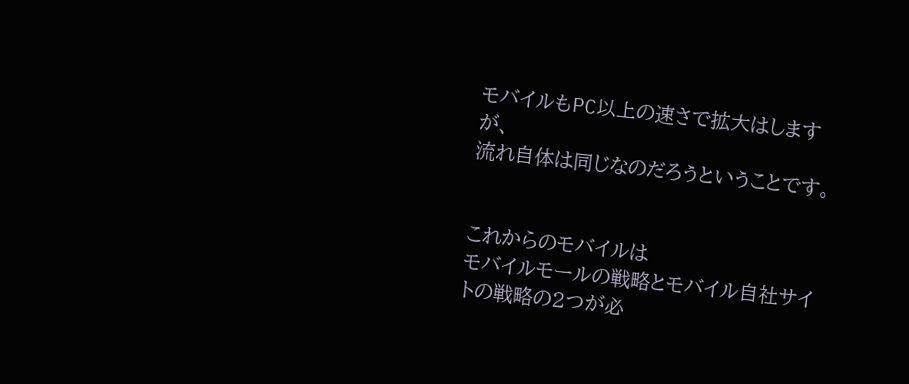モバイルもPC以上の速さで拡大はしますが、
流れ自体は同じなのだろうということです。


これからのモバイルは
モバイルモールの戦略とモバイル自社サイトの戦略の2つが必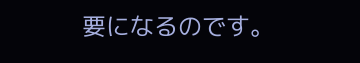要になるのです。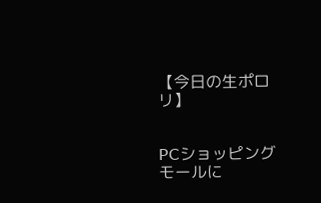【今日の生ポロリ】


PCショッピングモールに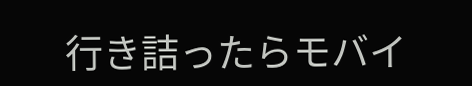行き詰ったらモバイ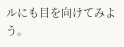ルにも目を向けてみよう。